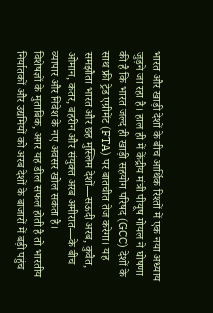भारत और खाड़ी देशों के बीच आर्थिक रिश्तों में एक नया अध्याय जुड़ने जा रहा है। हाल ही में केंद्रीय मंत्री पीयूष गोयल ने घोषणा की है कि भारत जल्द ही खाड़ी सहयोग परिषद (GCC) देशों के साथ फ्री ट्रेड एग्रीमेंट (FTA) पर बातचीत तेज करेगा। यह समझौता भारत और छह मुस्लिम देशों—सऊदी अरब, कुवैत, ओमान, कतर, बहरीन और संयुक्त अरब अमीरात—के बीच व्यापार और निवेश के नए अवसर खोल सकता है।
विशेषज्ञों के मुताबिक, अगर यह डील सफल होती है तो भारतीय निर्यातकों और उद्यमियों को अरब देशों के बाजारों में बड़ी पहुंच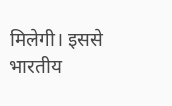मिलेगी। इससे भारतीय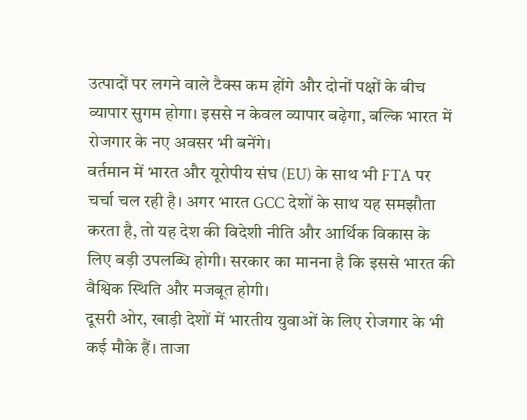उत्पादों पर लगने वाले टैक्स कम होंगे और दोनों पक्षों के बीच व्यापार सुगम होगा। इससे न केवल व्यापार बढ़ेगा, बल्कि भारत में रोजगार के नए अवसर भी बनेंगे।
वर्तमान में भारत और यूरोपीय संघ (EU) के साथ भी FTA पर चर्चा चल रही है। अगर भारत GCC देशों के साथ यह समझौता करता है, तो यह देश की विदेशी नीति और आर्थिक विकास के लिए बड़ी उपलब्धि होगी। सरकार का मानना है कि इससे भारत की वैश्विक स्थिति और मजबूत होगी।
दूसरी ओर, खाड़ी देशों में भारतीय युवाओं के लिए रोजगार के भी कई मौके हैं। ताजा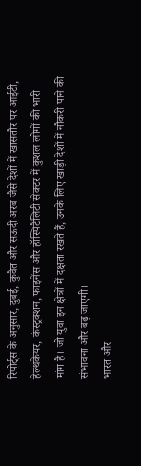रिपोर्ट्स के अनुसार, दुबई, कुवैत और सऊदी अरब जैसे देशों में खासतौर पर आईटी, हेल्थकेयर, कंस्ट्रक्शन, फाइनेंस और हॉस्पिटैलिटी सेक्टर में कुशल लोगों की भारी मांग है। जो युवा इन क्षेत्रों में दक्षता रखते हैं, उनके लिए खाड़ी देशों में नौकरी पाने की संभावना और बढ़ जाएगी।
भारत और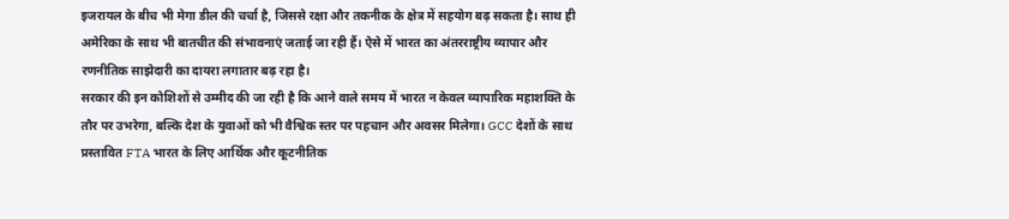इजरायल के बीच भी मेगा डील की चर्चा है, जिससे रक्षा और तकनीक के क्षेत्र में सहयोग बढ़ सकता है। साथ ही अमेरिका के साथ भी बातचीत की संभावनाएं जताई जा रही हैं। ऐसे में भारत का अंतरराष्ट्रीय व्यापार और रणनीतिक साझेदारी का दायरा लगातार बढ़ रहा है।
सरकार की इन कोशिशों से उम्मीद की जा रही है कि आने वाले समय में भारत न केवल व्यापारिक महाशक्ति के तौर पर उभरेगा, बल्कि देश के युवाओं को भी वैश्विक स्तर पर पहचान और अवसर मिलेगा। GCC देशों के साथ प्रस्तावित FTA भारत के लिए आर्थिक और कूटनीतिक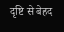दृष्टि से बेहद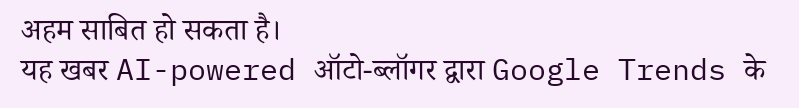अहम साबित हो सकता है।
यह खबर AI-powered ऑटो-ब्लॉगर द्वारा Google Trends के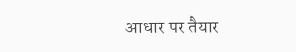आधार पर तैयार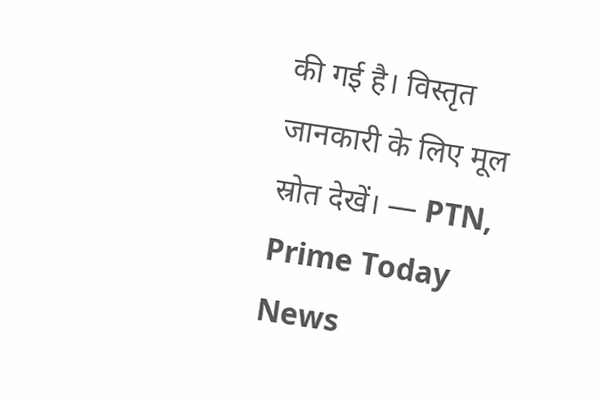की गई है। विस्तृत जानकारी के लिए मूल स्रोत देखें। — PTN, Prime Today News